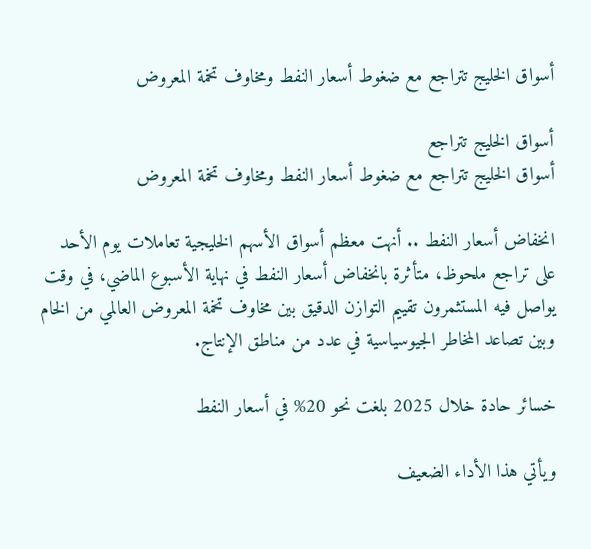أسواق الخليج تتراجع مع ضغوط أسعار النفط ومخاوف تخمة المعروض

أسواق الخليج تتراجع
أسواق الخليج تتراجع مع ضغوط أسعار النفط ومخاوف تخمة المعروض

انخفاض أسعار النفط .. أنهت معظم أسواق الأسهم الخليجية تعاملات يوم الأحد على تراجع ملحوظ، متأثرة بانخفاض أسعار النفط في نهاية الأسبوع الماضي، في وقت يواصل فيه المستثمرون تقييم التوازن الدقيق بين مخاوف تخمة المعروض العالمي من الخام وبين تصاعد المخاطر الجيوسياسية في عدد من مناطق الإنتاج.

خسائر حادة خلال 2025 بلغت نحو 20% في أسعار النفط

ويأتي هذا الأداء الضعيف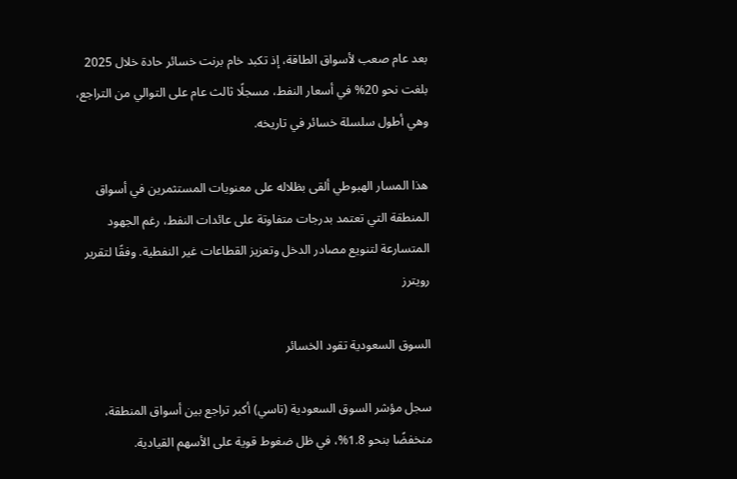بعد عام صعب لأسواق الطاقة، إذ تكبد خام برنت خسائر حادة خلال 2025 بلغت نحو 20% في أسعار النفط، مسجلًا ثالث عام على التوالي من التراجع، وهي أطول سلسلة خسائر في تاريخه.

هذا المسار الهبوطي ألقى بظلاله على معنويات المستثمرين في أسواق المنطقة التي تعتمد بدرجات متفاوتة على عائدات النفط، رغم الجهود المتسارعة لتنويع مصادر الدخل وتعزيز القطاعات غير النفطية. وفقًا لتقرير رويترز

السوق السعودية تقود الخسائر

سجل مؤشر السوق السعودية (تاسي) أكبر تراجع بين أسواق المنطقة، منخفضًا بنحو 1.8%، في ظل ضغوط قوية على الأسهم القيادية.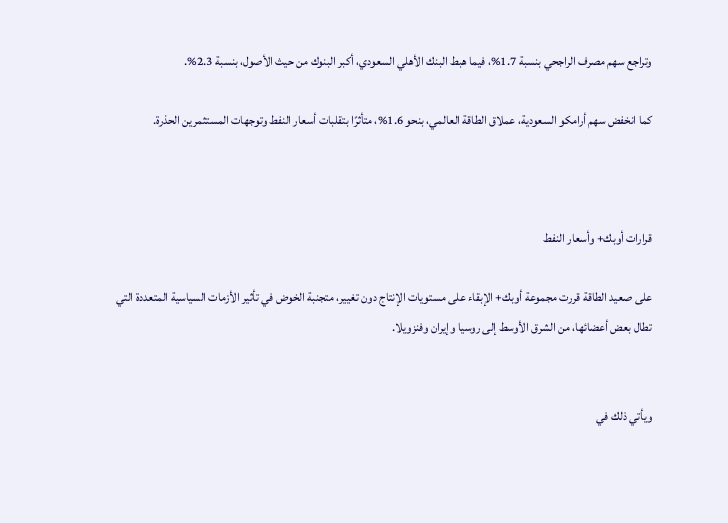وتراجع سهم مصرف الراجحي بنسبة 1.7%، فيما هبط البنك الأهلي السعودي، أكبر البنوك من حيث الأصول، بنسبة 2.3%.

كما انخفض سهم أرامكو السعودية، عملاق الطاقة العالمي، بنحو 1.6%، متأثرًا بتقلبات أسعار النفط وتوجهات المستثمرين الحذرة.



قرارات أوبك+ وأسعار النفط

على صعيد الطاقة قررت مجموعة أوبك+ الإبقاء على مستويات الإنتاج دون تغيير، متجنبة الخوض في تأثير الأزمات السياسية المتعددة التي تطال بعض أعضائها، من الشرق الأوسط إلى روسيا وإيران وفنزويلا.


ويأتي ذلك في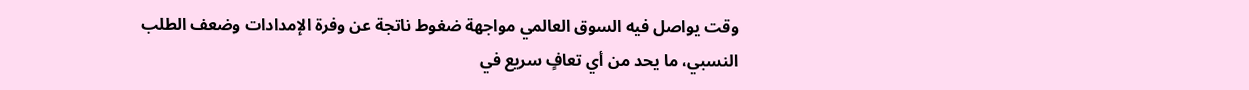وقت يواصل فيه السوق العالمي مواجهة ضغوط ناتجة عن وفرة الإمدادات وضعف الطلب النسبي، ما يحد من أي تعافٍ سريع في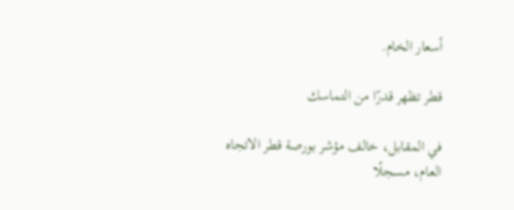أسعار الخام.

قطر تظهر قدرًا من التماسك

في المقابل، خالف مؤشر بورصة قطر الاتجاه العام، مسجلًا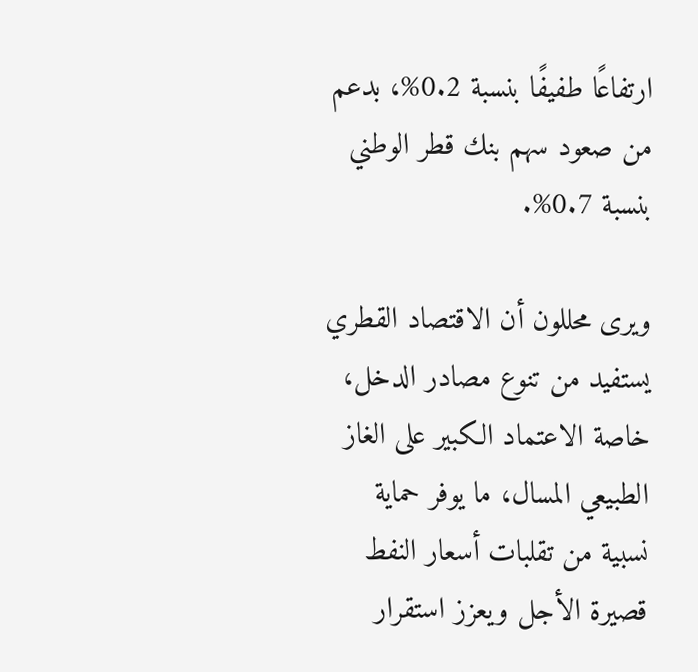ارتفاعًا طفيفًا بنسبة 0.2%، بدعم من صعود سهم بنك قطر الوطني بنسبة 0.7%.

ويرى محللون أن الاقتصاد القطري يستفيد من تنوع مصادر الدخل، خاصة الاعتماد الكبير على الغاز الطبيعي المسال، ما يوفر حماية نسبية من تقلبات أسعار النفط قصيرة الأجل ويعزز استقرار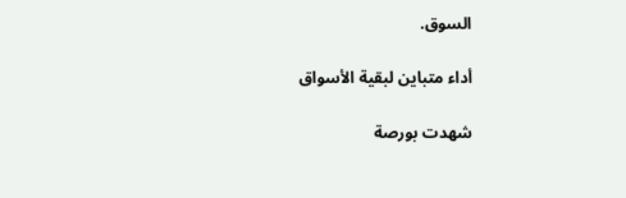السوق.

أداء متباين لبقية الأسواق

شهدت بورصة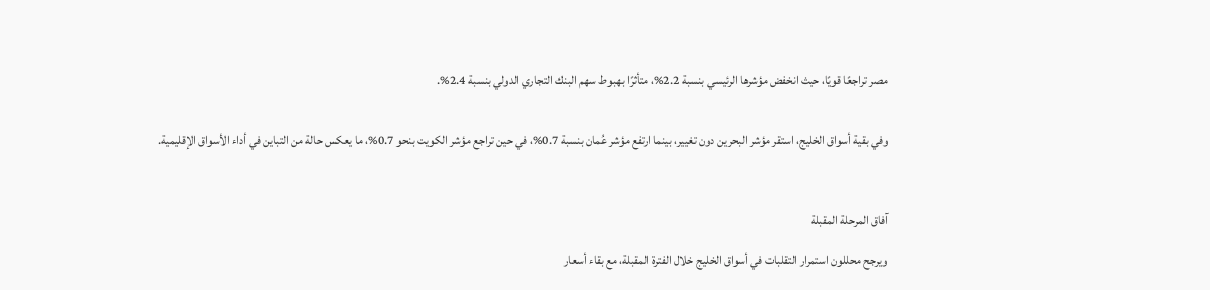مصر تراجعًا قويًا، حيث انخفض مؤشرها الرئيسي بنسبة 2.2%، متأثرًا بهبوط سهم البنك التجاري الدولي بنسبة 2.4%.


وفي بقية أسواق الخليج، استقر مؤشر البحرين دون تغيير، بينما ارتفع مؤشر عُمان بنسبة 0.7%، في حين تراجع مؤشر الكويت بنحو 0.7%، ما يعكس حالة من التباين في أداء الأسواق الإقليمية.



آفاق المرحلة المقبلة

ويرجح محللون استمرار التقلبات في أسواق الخليج خلال الفترة المقبلة، مع بقاء أسعار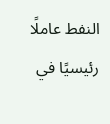النفط عاملًا رئيسيًا في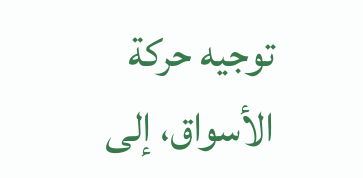توجيه حركة الأسواق، إلى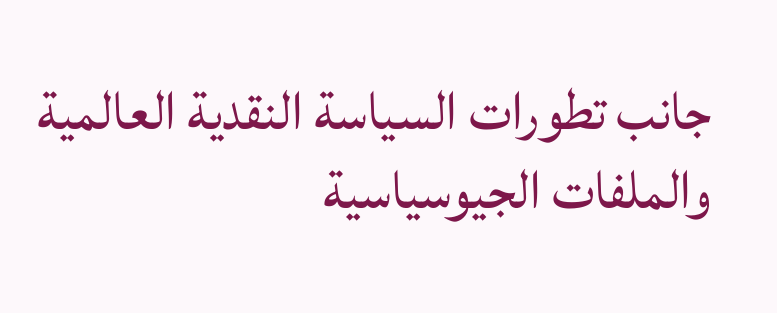جانب تطورات السياسة النقدية العالمية والملفات الجيوسياسية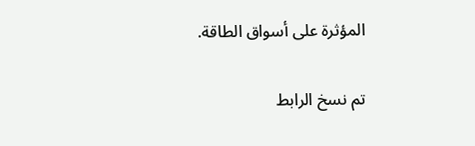المؤثرة على أسواق الطاقة.

تم نسخ الرابط